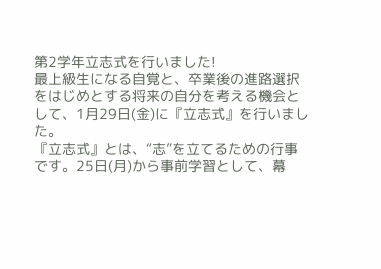第2学年立志式を行いました!
最上級生になる自覚と、卒業後の進路選択をはじめとする将来の自分を考える機会として、1月29日(金)に『立志式』を行いました。
『立志式』とは、“志”を立てるための行事です。25日(月)から事前学習として、幕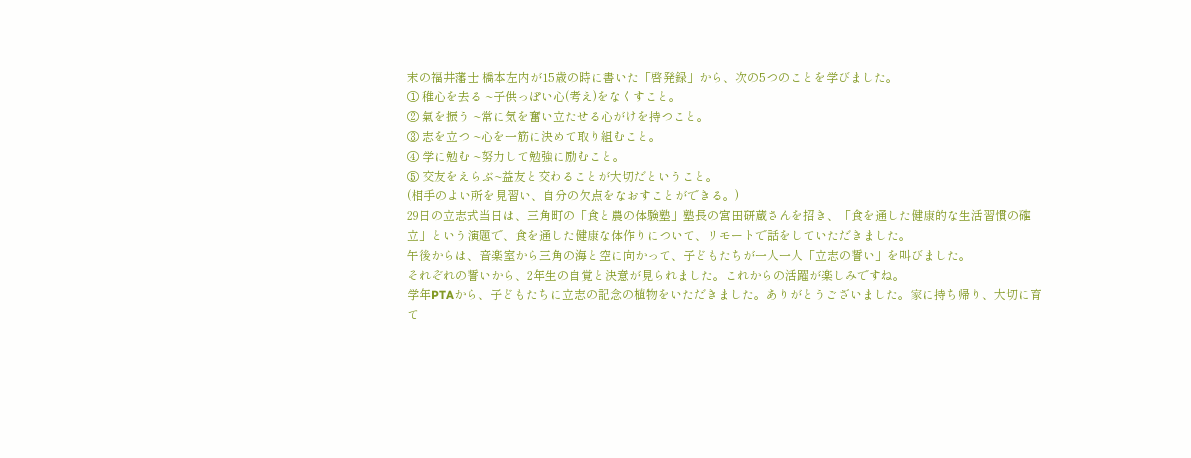末の福井藩士 橋本左内が15歳の時に書いた「啓発録」から、次の5つのことを学びました。
① 稚心を去る ~子供っぽい心(考え)をなくすこと。
② 氣を振う ~常に気を奮い立たせる心がけを持つこと。
③ 志を立つ ~心を一筋に決めて取り組むこと。
④ 学に勉む ~努力して勉強に励むこと。
⑤ 交友をえらぶ~益友と交わることが大切だということ。
(相手のよい所を見習い、自分の欠点をなおすことができる。)
29日の立志式当日は、三角町の「食と農の体験塾」塾長の宮田研蔵さんを招き、「食を通した健康的な生活習慣の確立」という演題で、食を通した健康な体作りについて、リモートで話をしていただきました。
午後からは、音楽室から三角の海と空に向かって、子どもたちが一人一人「立志の誓い」を叫びました。
それぞれの誓いから、2年生の自覚と決意が見られました。これからの活躍が楽しみですね。
学年PTAから、子どもたちに立志の記念の植物をいただきました。ありがとうございました。家に持ち帰り、大切に育て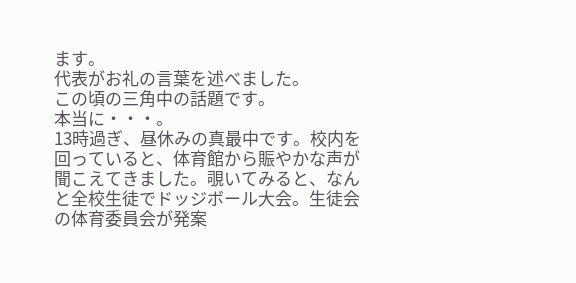ます。
代表がお礼の言葉を述べました。
この頃の三角中の話題です。
本当に・・・。
13時過ぎ、昼休みの真最中です。校内を回っていると、体育館から賑やかな声が聞こえてきました。覗いてみると、なんと全校生徒でドッジボール大会。生徒会の体育委員会が発案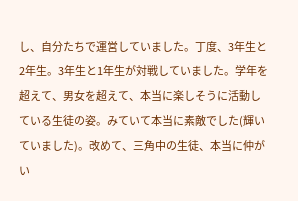し、自分たちで運営していました。丁度、3年生と2年生。3年生と1年生が対戦していました。学年を超えて、男女を超えて、本当に楽しそうに活動している生徒の姿。みていて本当に素敵でした(輝いていました)。改めて、三角中の生徒、本当に仲がい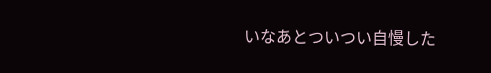いなあとついつい自慢した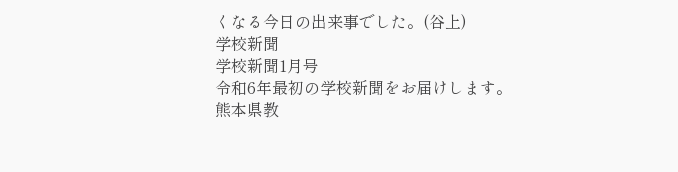くなる今日の出来事でした。(谷上)
学校新聞
学校新聞1月号
令和6年最初の学校新聞をお届けします。
熊本県教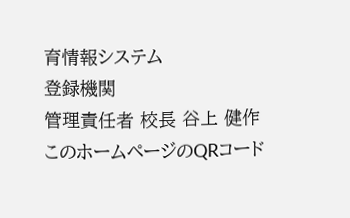育情報システム
登録機関
管理責任者 校長 谷上 健作
このホームページのQRコード